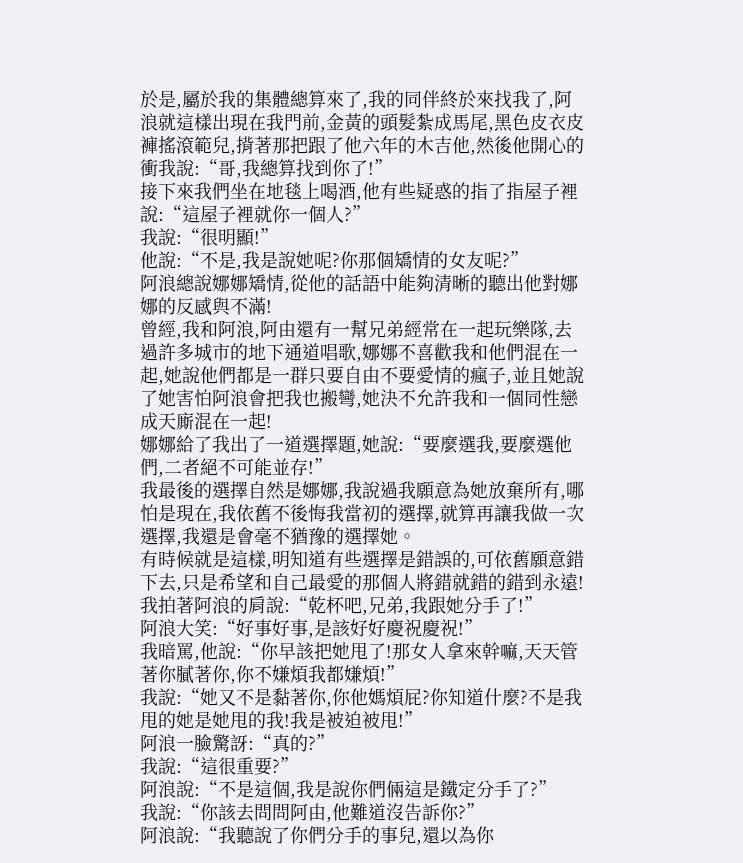於是,屬於我的集體總算來了,我的同伴終於來找我了,阿浪就這樣出現在我門前,金黃的頭髮紮成馬尾,黑色皮衣皮褲搖滾範兒,揹著那把跟了他六年的木吉他,然後他開心的衝我說:“哥,我總算找到你了!”
接下來我們坐在地毯上喝酒,他有些疑惑的指了指屋子裡說:“這屋子裡就你一個人?”
我說:“很明顯!”
他說:“不是,我是說她呢?你那個矯情的女友呢?”
阿浪總說娜娜矯情,從他的話語中能夠清晰的聽出他對娜娜的反感與不滿!
曾經,我和阿浪,阿由還有一幫兄弟經常在一起玩樂隊,去過許多城市的地下通道唱歌,娜娜不喜歡我和他們混在一起,她說他們都是一群只要自由不要愛情的瘋子,並且她說了她害怕阿浪會把我也搬彎,她決不允許我和一個同性戀成天廝混在一起!
娜娜給了我出了一道選擇題,她說:“要麼選我,要麼選他們,二者絕不可能並存!”
我最後的選擇自然是娜娜,我說過我願意為她放棄所有,哪怕是現在,我依舊不後悔我當初的選擇,就算再讓我做一次選擇,我還是會毫不猶豫的選擇她。
有時候就是這樣,明知道有些選擇是錯誤的,可依舊願意錯下去,只是希望和自己最愛的那個人將錯就錯的錯到永遠!
我拍著阿浪的肩說:“乾杯吧,兄弟,我跟她分手了!”
阿浪大笑:“好事好事,是該好好慶祝慶祝!”
我暗罵,他說:“你早該把她甩了!那女人拿來幹嘛,天天管著你膩著你,你不嫌煩我都嫌煩!”
我說:“她又不是黏著你,你他媽煩屁?你知道什麼?不是我甩的她是她甩的我!我是被迫被甩!”
阿浪一臉驚訝:“真的?”
我說:“這很重要?”
阿浪說:“不是這個,我是說你們倆這是鐵定分手了?”
我說:“你該去問問阿由,他難道沒告訴你?”
阿浪說:“我聽說了你們分手的事兒,還以為你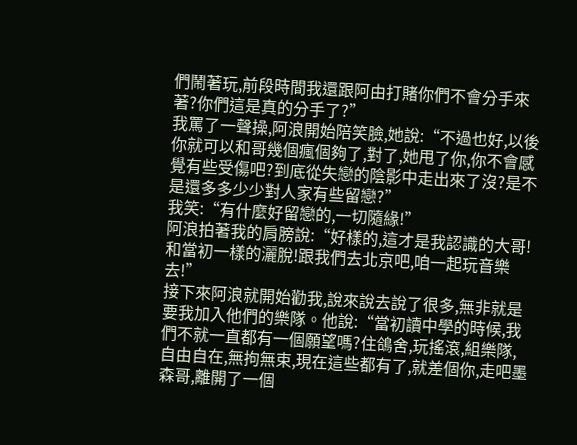們鬧著玩,前段時間我還跟阿由打賭你們不會分手來著?你們這是真的分手了?”
我罵了一聲操,阿浪開始陪笑臉,她說:“不過也好,以後你就可以和哥幾個瘋個夠了,對了,她甩了你,你不會感覺有些受傷吧?到底從失戀的陰影中走出來了沒?是不是還多多少少對人家有些留戀?”
我笑:“有什麼好留戀的,一切隨緣!”
阿浪拍著我的肩膀說:“好樣的,這才是我認識的大哥!和當初一樣的灑脫!跟我們去北京吧,咱一起玩音樂去!”
接下來阿浪就開始勸我,說來說去說了很多,無非就是要我加入他們的樂隊。他說:“當初讀中學的時候,我們不就一直都有一個願望嗎?住鴿舍,玩搖滾,組樂隊,自由自在,無拘無束,現在這些都有了,就差個你,走吧墨森哥,離開了一個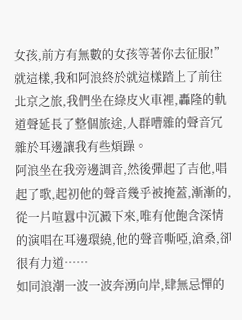女孩,前方有無數的女孩等著你去征服!”
就這樣,我和阿浪終於就這樣踏上了前往北京之旅,我們坐在綠皮火車裡,轟隆的軌道聲延長了整個旅途,人群嘈雜的聲音冗雜於耳邊讓我有些煩躁。
阿浪坐在我旁邊調音,然後彈起了吉他,唱起了歌,起初他的聲音幾乎被掩蓋,漸漸的,從一片喧囂中沉澱下來,唯有他飽含深情的演唱在耳邊環繞,他的聲音嘶啞,滄桑,卻很有力道……
如同浪潮一波一波奔湧向岸,肆無忌憚的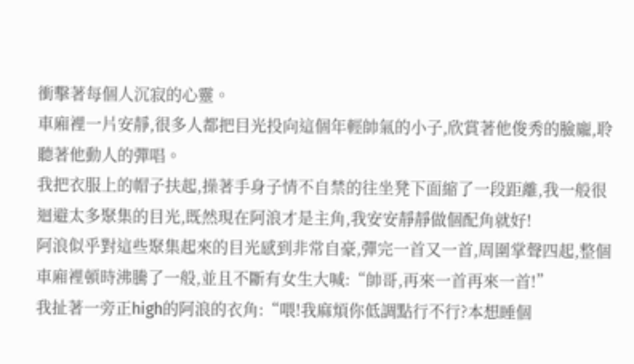衝擊著每個人沉寂的心靈。
車廂裡一片安靜,很多人都把目光投向這個年輕帥氣的小子,欣賞著他俊秀的臉龐,聆聽著他動人的彈唱。
我把衣服上的帽子扶起,操著手身子情不自禁的往坐凳下面縮了一段距離,我一般很迴避太多聚集的目光,既然現在阿浪才是主角,我安安靜靜做個配角就好!
阿浪似乎對這些聚集起來的目光感到非常自豪,彈完一首又一首,周圍掌聲四起,整個車廂裡頓時沸騰了一般,並且不斷有女生大喊:“帥哥,再來一首再來一首!”
我扯著一旁正high的阿浪的衣角:“喂!我麻煩你低調點行不行?本想睡個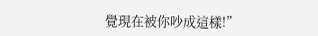覺現在被你吵成這樣!”